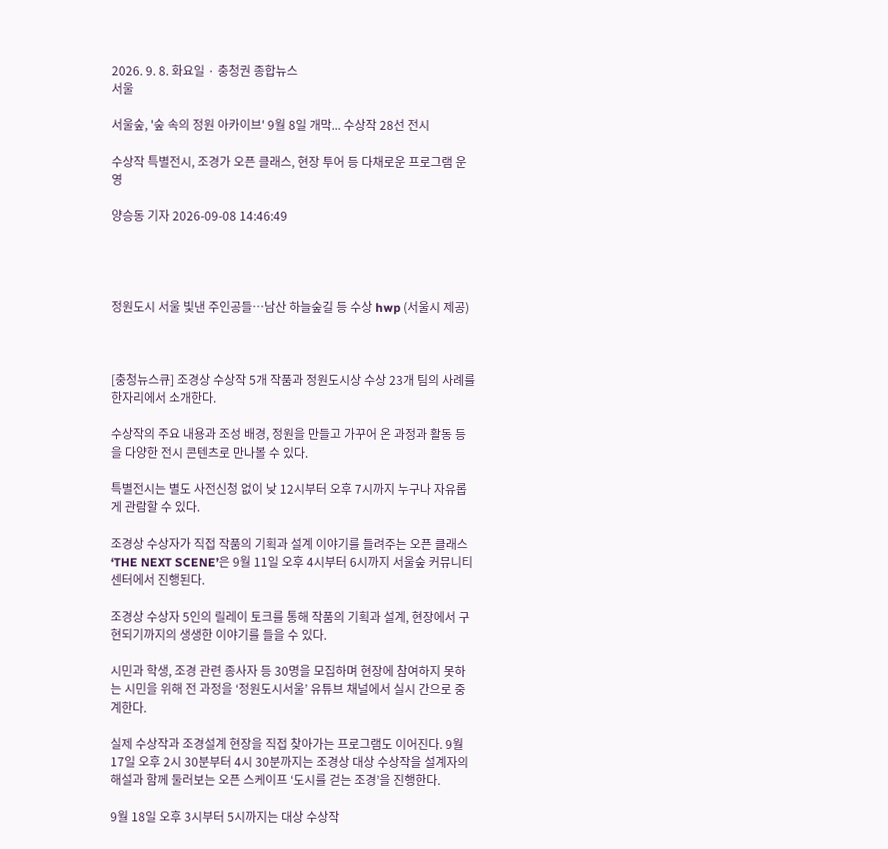2026. 9. 8. 화요일 · 충청권 종합뉴스
서울

서울숲, '숲 속의 정원 아카이브' 9월 8일 개막... 수상작 28선 전시

수상작 특별전시, 조경가 오픈 클래스, 현장 투어 등 다채로운 프로그램 운영

양승동 기자 2026-09-08 14:46:49




정원도시 서울 빛낸 주인공들…남산 하늘숲길 등 수상 hwp (서울시 제공)



[충청뉴스큐] 조경상 수상작 5개 작품과 정원도시상 수상 23개 팀의 사례를 한자리에서 소개한다.

수상작의 주요 내용과 조성 배경, 정원을 만들고 가꾸어 온 과정과 활동 등을 다양한 전시 콘텐츠로 만나볼 수 있다.

특별전시는 별도 사전신청 없이 낮 12시부터 오후 7시까지 누구나 자유롭게 관람할 수 있다.

조경상 수상자가 직접 작품의 기획과 설계 이야기를 들려주는 오픈 클래스 ‘THE NEXT SCENE’은 9월 11일 오후 4시부터 6시까지 서울숲 커뮤니티센터에서 진행된다.

조경상 수상자 5인의 릴레이 토크를 통해 작품의 기획과 설계, 현장에서 구현되기까지의 생생한 이야기를 들을 수 있다.

시민과 학생, 조경 관련 종사자 등 30명을 모집하며 현장에 참여하지 못하는 시민을 위해 전 과정을 ‘정원도시서울’ 유튜브 채널에서 실시 간으로 중계한다.

실제 수상작과 조경설계 현장을 직접 찾아가는 프로그램도 이어진다. 9월 17일 오후 2시 30분부터 4시 30분까지는 조경상 대상 수상작을 설계자의 해설과 함께 둘러보는 오픈 스케이프 ‘도시를 걷는 조경’을 진행한다.

9월 18일 오후 3시부터 5시까지는 대상 수상작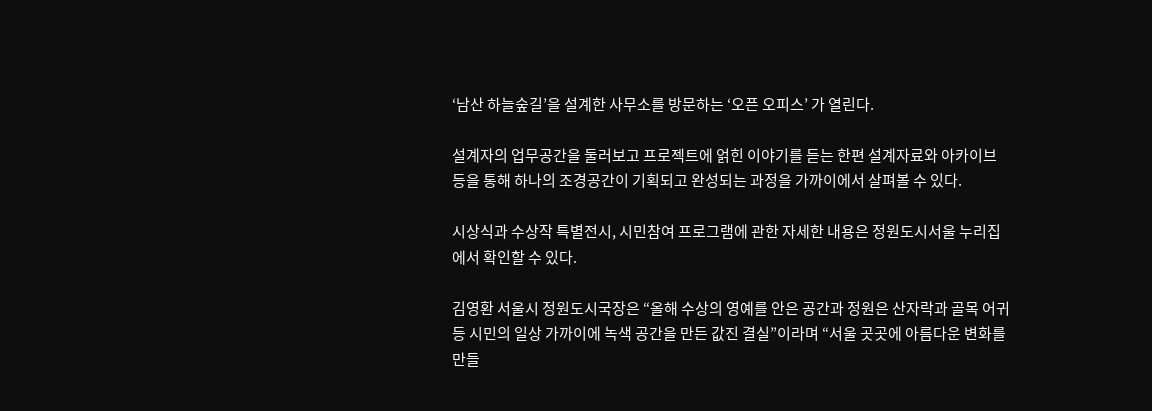‘남산 하늘숲길’을 설계한 사무소를 방문하는 ‘오픈 오피스’ 가 열린다.

설계자의 업무공간을 둘러보고 프로젝트에 얽힌 이야기를 듣는 한편 설계자료와 아카이브 등을 통해 하나의 조경공간이 기획되고 완성되는 과정을 가까이에서 살펴볼 수 있다.

시상식과 수상작 특별전시, 시민참여 프로그램에 관한 자세한 내용은 정원도시서울 누리집에서 확인할 수 있다.

김영환 서울시 정원도시국장은 “올해 수상의 영예를 안은 공간과 정원은 산자락과 골목 어귀 등 시민의 일상 가까이에 녹색 공간을 만든 값진 결실”이라며 “서울 곳곳에 아름다운 변화를 만들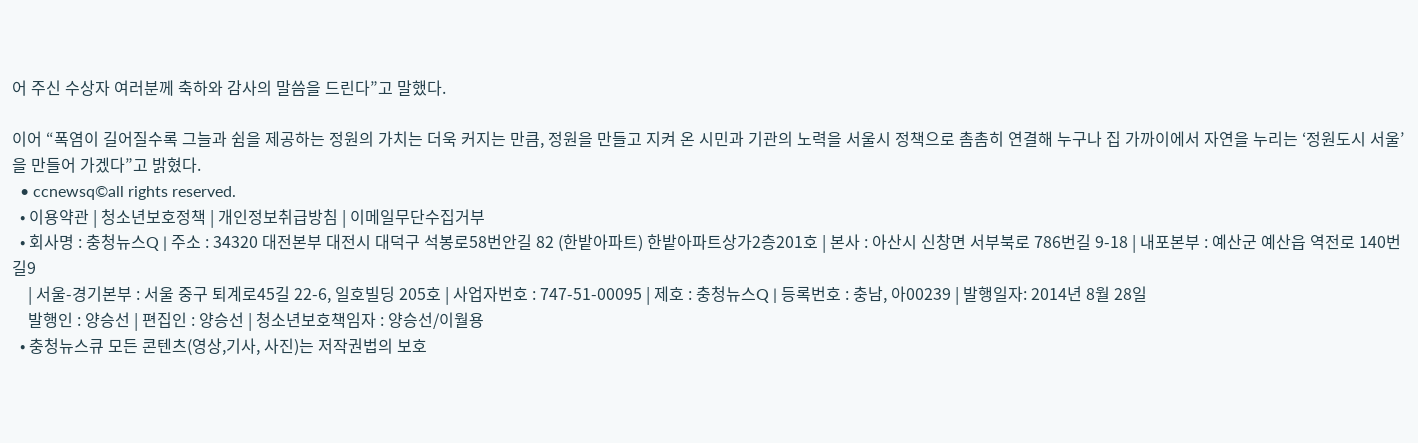어 주신 수상자 여러분께 축하와 감사의 말씀을 드린다”고 말했다.

이어 “폭염이 길어질수록 그늘과 쉼을 제공하는 정원의 가치는 더욱 커지는 만큼, 정원을 만들고 지켜 온 시민과 기관의 노력을 서울시 정책으로 촘촘히 연결해 누구나 집 가까이에서 자연을 누리는 ‘정원도시 서울’을 만들어 가겠다”고 밝혔다.
  • ccnewsq©all rights reserved.
  • 이용약관 | 청소년보호정책 | 개인정보취급방침 | 이메일무단수집거부
  • 회사명 : 충청뉴스Q | 주소 : 34320 대전본부 대전시 대덕구 석봉로58번안길 82 (한밭아파트) 한밭아파트상가2층201호 | 본사 : 아산시 신창면 서부북로 786번길 9-18 | 내포본부 : 예산군 예산읍 역전로 140번길9
    | 서울-경기본부 : 서울 중구 퇴계로45길 22-6, 일호빌딩 205호 | 사업자번호 : 747-51-00095 | 제호 : 충청뉴스Q | 등록번호 : 충남, 아00239 | 발행일자: 2014년 8월 28일
    발행인 : 양승선 | 편집인 : 양승선 | 청소년보호책임자 : 양승선/이월용
  • 충청뉴스큐 모든 콘텐츠(영상,기사, 사진)는 저작권법의 보호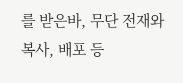를 받은바, 무단 전재와 복사, 배포 등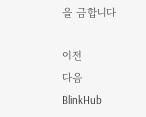을 금합니다

이전
다음
BlinkHub